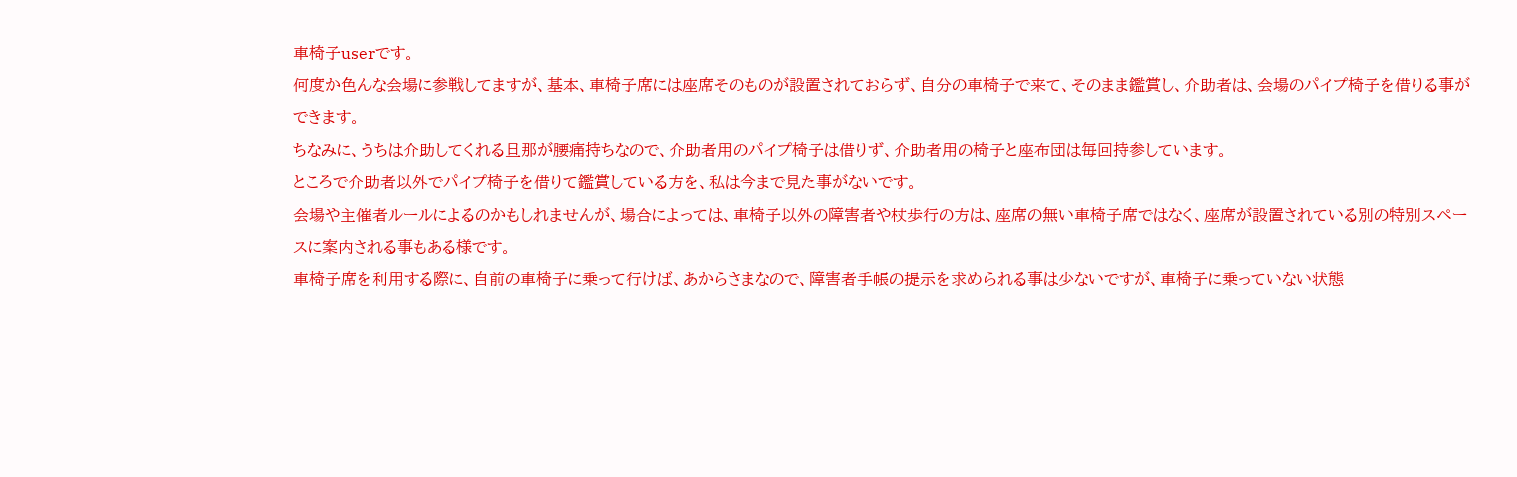車椅子userです。
何度か色んな会場に参戦してますが、基本、車椅子席には座席そのものが設置されておらず、自分の車椅子で来て、そのまま鑑賞し、介助者は、会場のパイプ椅子を借りる事ができます。
ちなみに、うちは介助してくれる旦那が腰痛持ちなので、介助者用のパイプ椅子は借りず、介助者用の椅子と座布団は毎回持参しています。
ところで介助者以外でパイプ椅子を借りて鑑賞している方を、私は今まで見た事がないです。
会場や主催者ルールによるのかもしれませんが、場合によっては、車椅子以外の障害者や杖歩行の方は、座席の無い車椅子席ではなく、座席が設置されている別の特別スペースに案内される事もある様です。
車椅子席を利用する際に、自前の車椅子に乗って行けば、あからさまなので、障害者手帳の提示を求められる事は少ないですが、車椅子に乗っていない状態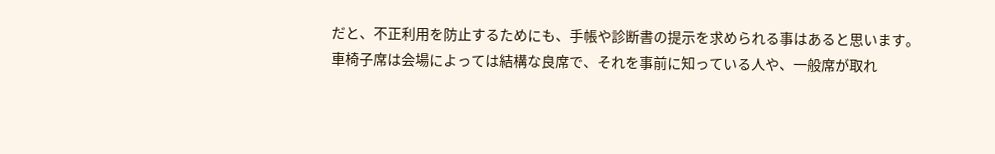だと、不正利用を防止するためにも、手帳や診断書の提示を求められる事はあると思います。
車椅子席は会場によっては結構な良席で、それを事前に知っている人や、一般席が取れ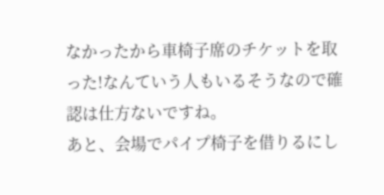なかったから車椅子席のチケットを取った!なんていう人もいるそうなので確認は仕方ないですね。
あと、会場でパイプ椅子を借りるにし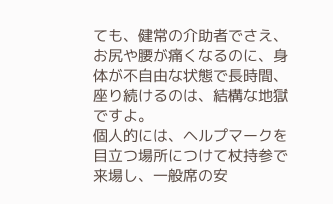ても、健常の介助者でさえ、お尻や腰が痛くなるのに、身体が不自由な状態で長時間、座り続けるのは、結構な地獄ですよ。
個人的には、ヘルプマークを目立つ場所につけて杖持参で来場し、一般席の安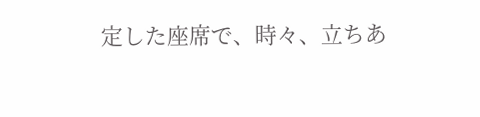定した座席で、時々、立ちあ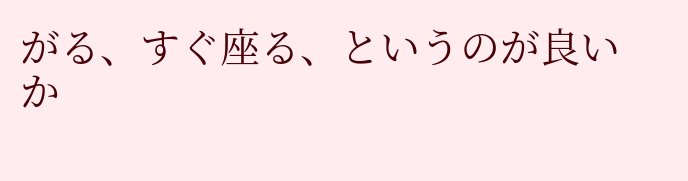がる、すぐ座る、というのが良いか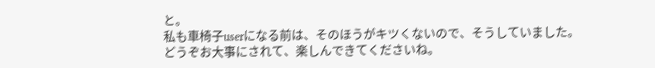と。
私も車椅子userになる前は、そのほうがキツくないので、そうしていました。
どうぞお大事にされて、楽しんできてくださいね。